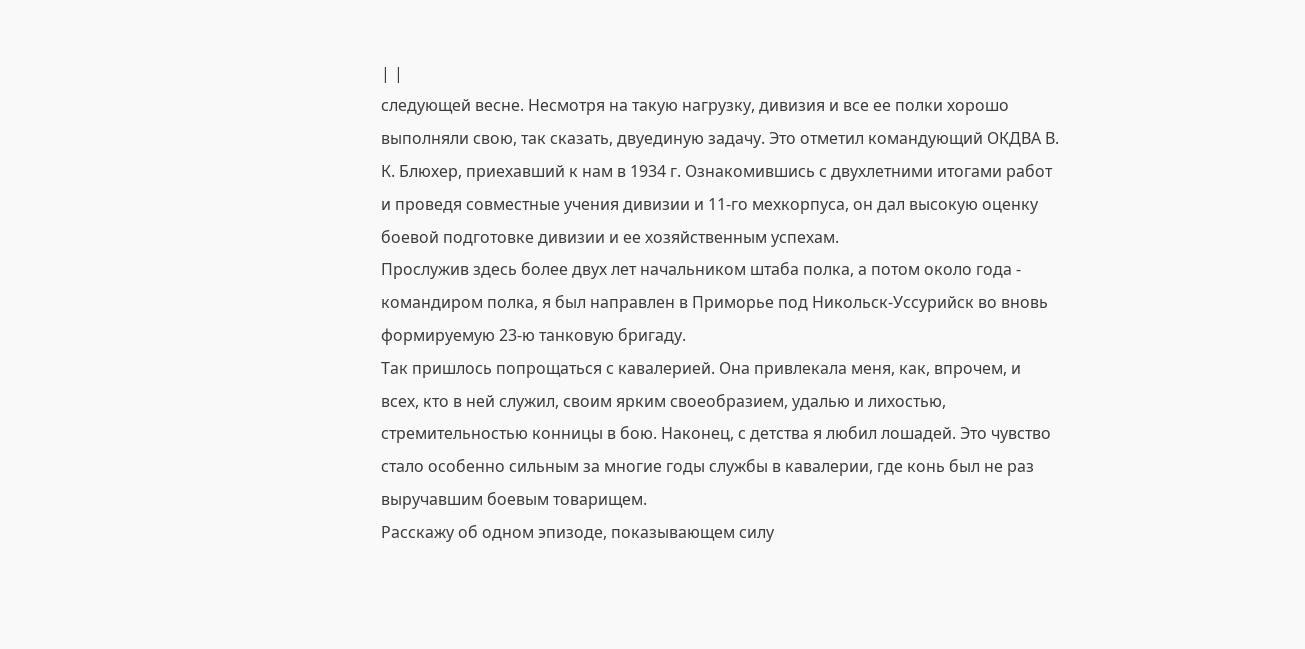| |
следующей весне. Несмотря на такую нагрузку, дивизия и все ее полки хорошо
выполняли свою, так сказать, двуединую задачу. Это отметил командующий ОКДВА В.
К. Блюхер, приехавший к нам в 1934 г. Ознакомившись с двухлетними итогами работ
и проведя совместные учения дивизии и 11-го мехкорпуса, он дал высокую оценку
боевой подготовке дивизии и ее хозяйственным успехам.
Прослужив здесь более двух лет начальником штаба полка, а потом около года -
командиром полка, я был направлен в Приморье под Никольск-Уссурийск во вновь
формируемую 23-ю танковую бригаду.
Так пришлось попрощаться с кавалерией. Она привлекала меня, как, впрочем, и
всех, кто в ней служил, своим ярким своеобразием, удалью и лихостью,
стремительностью конницы в бою. Наконец, с детства я любил лошадей. Это чувство
стало особенно сильным за многие годы службы в кавалерии, где конь был не раз
выручавшим боевым товарищем.
Расскажу об одном эпизоде, показывающем силу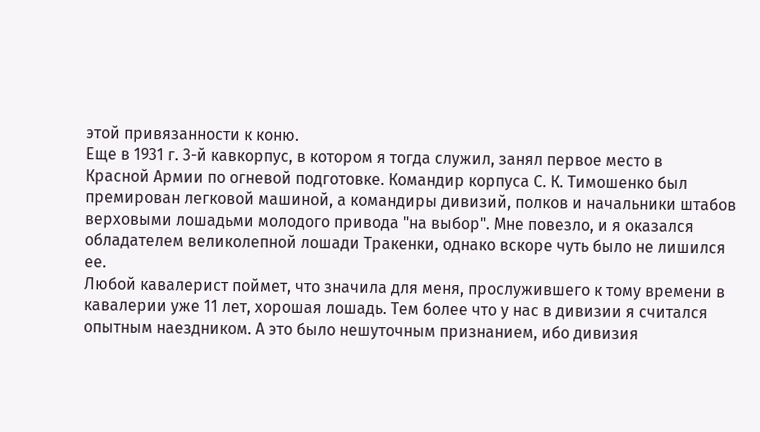этой привязанности к коню.
Еще в 1931 г. 3-й кавкорпус, в котором я тогда служил, занял первое место в
Красной Армии по огневой подготовке. Командир корпуса С. К. Тимошенко был
премирован легковой машиной, а командиры дивизий, полков и начальники штабов
верховыми лошадьми молодого привода "на выбор". Мне повезло, и я оказался
обладателем великолепной лошади Тракенки, однако вскоре чуть было не лишился ее.
Любой кавалерист поймет, что значила для меня, прослужившего к тому времени в
кавалерии уже 11 лет, хорошая лошадь. Тем более что у нас в дивизии я считался
опытным наездником. А это было нешуточным признанием, ибо дивизия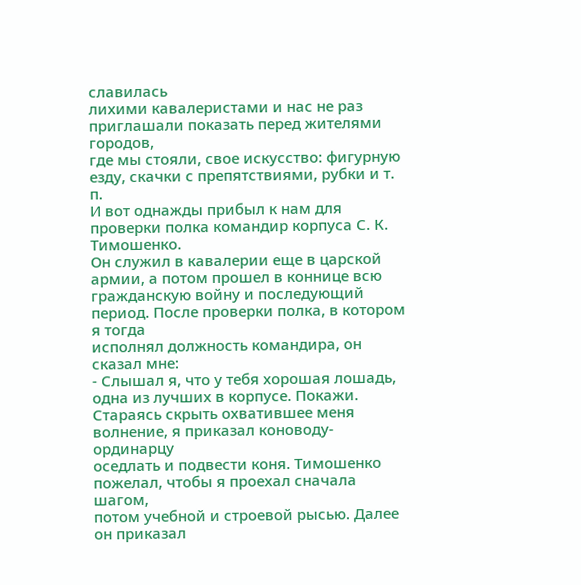славилась
лихими кавалеристами и нас не раз приглашали показать перед жителями городов,
где мы стояли, свое искусство: фигурную езду, скачки с препятствиями, рубки и т.
п.
И вот однажды прибыл к нам для проверки полка командир корпуса С. К. Тимошенко.
Он служил в кавалерии еще в царской армии, а потом прошел в коннице всю
гражданскую войну и последующий период. После проверки полка, в котором я тогда
исполнял должность командира, он сказал мне:
- Слышал я, что у тебя хорошая лошадь, одна из лучших в корпусе. Покажи.
Стараясь скрыть охватившее меня волнение, я приказал коноводу-ординарцу
оседлать и подвести коня. Тимошенко пожелал, чтобы я проехал сначала шагом,
потом учебной и строевой рысью. Далее он приказал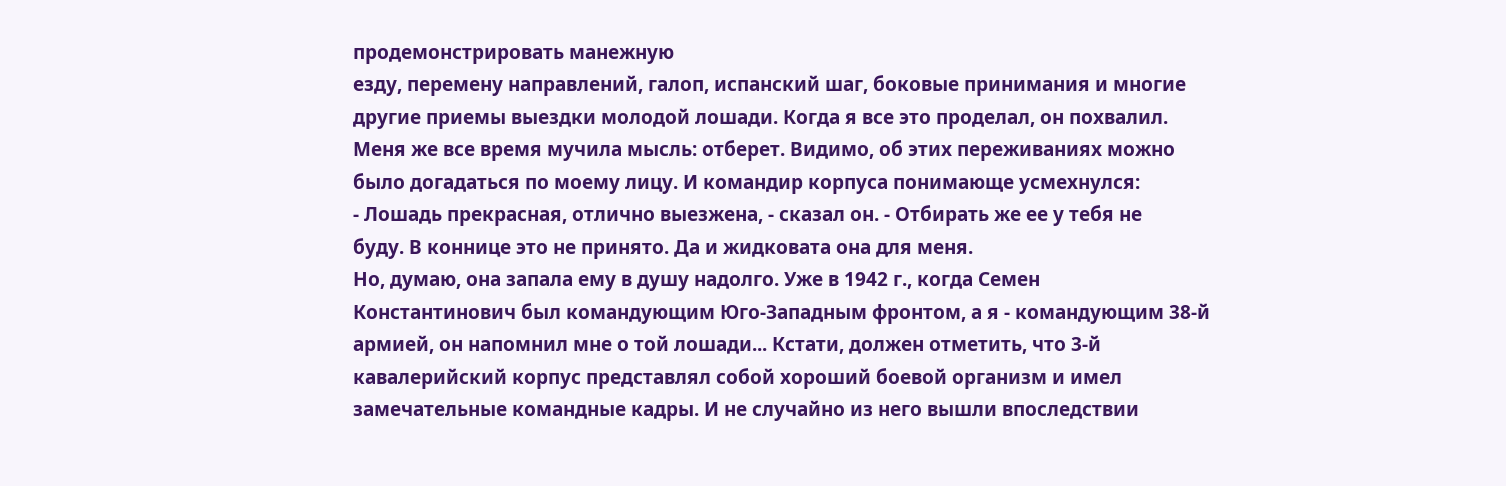продемонстрировать манежную
езду, перемену направлений, галоп, испанский шаг, боковые принимания и многие
другие приемы выездки молодой лошади. Когда я все это проделал, он похвалил.
Меня же все время мучила мысль: отберет. Видимо, об этих переживаниях можно
было догадаться по моему лицу. И командир корпуса понимающе усмехнулся:
- Лошадь прекрасная, отлично выезжена, - сказал он. - Отбирать же ее у тебя не
буду. В коннице это не принято. Да и жидковата она для меня.
Но, думаю, она запала ему в душу надолго. Уже в 1942 г., когда Семен
Константинович был командующим Юго-Западным фронтом, а я - командующим 38-й
армией, он напомнил мне о той лошади... Кстати, должен отметить, что 3-й
кавалерийский корпус представлял собой хороший боевой организм и имел
замечательные командные кадры. И не случайно из него вышли впоследствии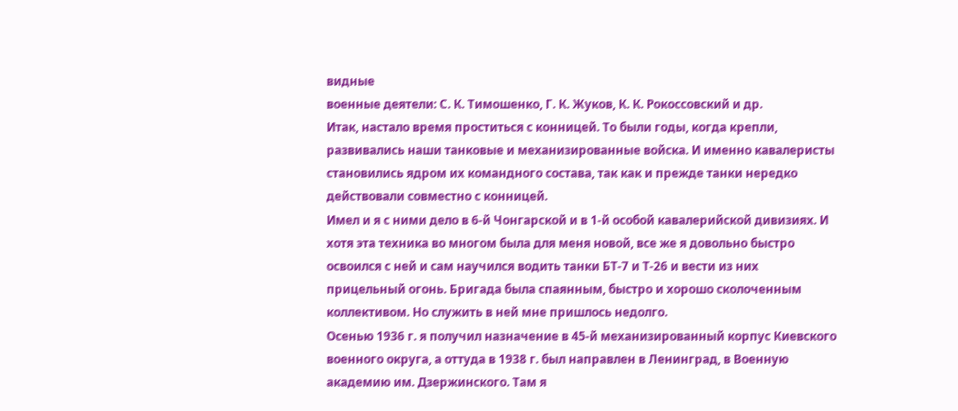видные
военные деятели: С. К. Тимошенко, Г. К. Жуков, К. К. Рокоссовский и др.
Итак, настало время проститься с конницей. То были годы, когда крепли,
развивались наши танковые и механизированные войска. И именно кавалеристы
становились ядром их командного состава, так как и прежде танки нередко
действовали совместно с конницей.
Имел и я с ними дело в 6-й Чонгарской и в 1-й особой кавалерийской дивизиях. И
хотя эта техника во многом была для меня новой, все же я довольно быстро
освоился с ней и сам научился водить танки БТ-7 и Т-26 и вести из них
прицельный огонь. Бригада была спаянным, быстро и хорошо сколоченным
коллективом. Но служить в ней мне пришлось недолго.
Осенью 1936 г. я получил назначение в 45-й механизированный корпус Киевского
военного округа, а оттуда в 1938 г. был направлен в Ленинград, в Военную
академию им. Дзержинского. Там я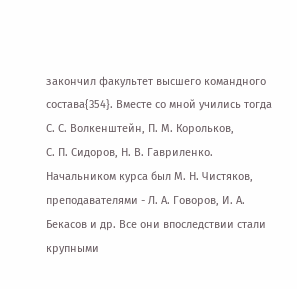закончил факультет высшего командного
состава{354}. Вместе со мной учились тогда С. С. Волкенштейн, П. М. Корольков,
С. П. Сидоров, Н. В. Гавриленко. Начальником курса был М. Н. Чистяков,
преподавателями - Л. А. Говоров, И. А. Бекасов и др. Все они впоследствии стали
крупными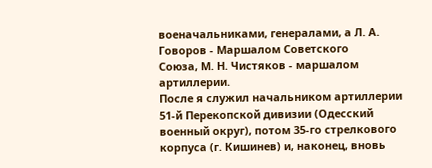военачальниками, генералами, а Л. А. Говоров - Маршалом Советского
Союза, М. Н. Чистяков - маршалом артиллерии.
После я служил начальником артиллерии 51-й Перекопской дивизии (Одесский
военный округ), потом 35-го стрелкового корпуса (г. Кишинев) и, наконец, вновь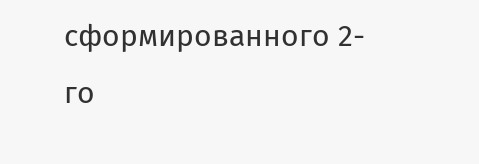сформированного 2-го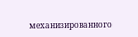механизированного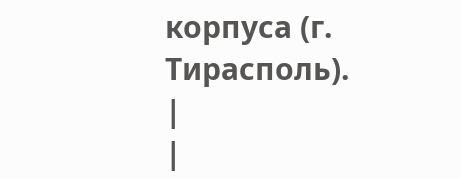корпуса (г. Тирасполь).
|
|